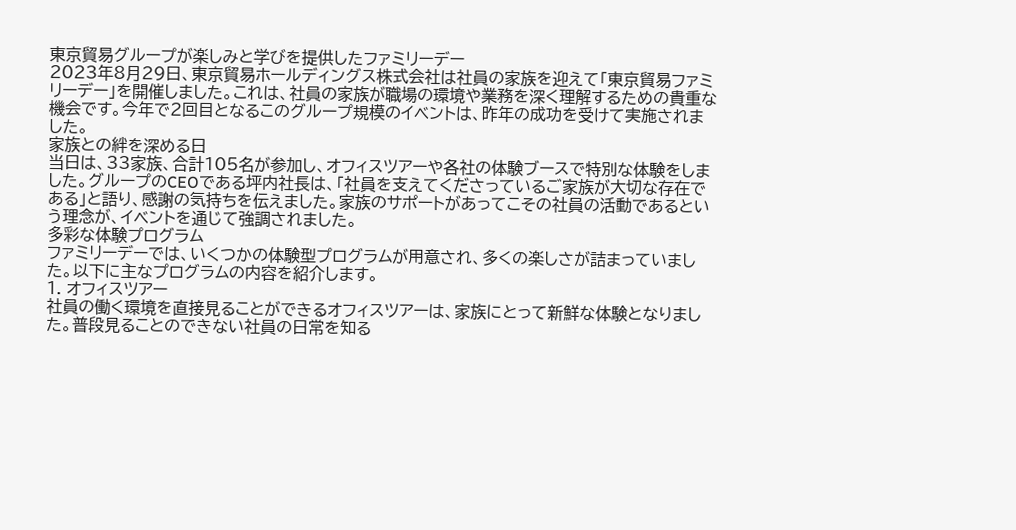東京貿易グループが楽しみと学びを提供したファミリーデー
2023年8月29日、東京貿易ホールディングス株式会社は社員の家族を迎えて「東京貿易ファミリーデー」を開催しました。これは、社員の家族が職場の環境や業務を深く理解するための貴重な機会です。今年で2回目となるこのグループ規模のイベントは、昨年の成功を受けて実施されました。
家族との絆を深める日
当日は、33家族、合計105名が参加し、オフィスツアーや各社の体験ブースで特別な体験をしました。グループのCEOである坪内社長は、「社員を支えてくださっているご家族が大切な存在である」と語り、感謝の気持ちを伝えました。家族のサポートがあってこその社員の活動であるという理念が、イベントを通じて強調されました。
多彩な体験プログラム
ファミリーデーでは、いくつかの体験型プログラムが用意され、多くの楽しさが詰まっていました。以下に主なプログラムの内容を紹介します。
1. オフィスツアー
社員の働く環境を直接見ることができるオフィスツアーは、家族にとって新鮮な体験となりました。普段見ることのできない社員の日常を知る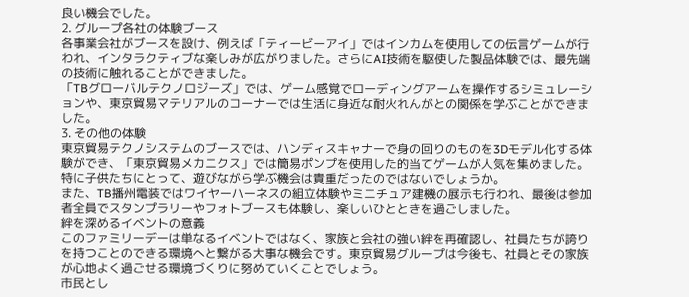良い機会でした。
2. グループ各社の体験ブース
各事業会社がブースを設け、例えば「ティービーアイ」ではインカムを使用しての伝言ゲームが行われ、インタラクティブな楽しみが広がりました。さらにAI技術を駆使した製品体験では、最先端の技術に触れることができました。
「TBグローバルテクノロジーズ」では、ゲーム感覚でローディングアームを操作するシミュレーションや、東京貿易マテリアルのコーナーでは生活に身近な耐火れんがとの関係を学ぶことができました。
3. その他の体験
東京貿易テクノシステムのブースでは、ハンディスキャナーで身の回りのものを3Dモデル化する体験ができ、「東京貿易メカニクス」では簡易ポンプを使用した的当てゲームが人気を集めました。特に子供たちにとって、遊びながら学ぶ機会は貴重だったのではないでしょうか。
また、TB播州電装ではワイヤーハーネスの組立体験やミニチュア建機の展示も行われ、最後は参加者全員でスタンプラリーやフォトブースも体験し、楽しいひとときを過ごしました。
絆を深めるイベントの意義
このファミリーデーは単なるイベントではなく、家族と会社の強い絆を再確認し、社員たちが誇りを持つことのできる環境へと繋がる大事な機会です。東京貿易グループは今後も、社員とその家族が心地よく過ごせる環境づくりに努めていくことでしょう。
市民とし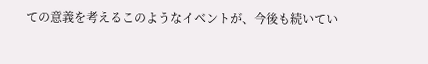ての意義を考えるこのようなイベントが、今後も続いてい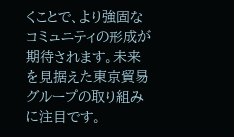くことで、より強固なコミュニティの形成が期待されます。未来を見据えた東京貿易グループの取り組みに注目です。